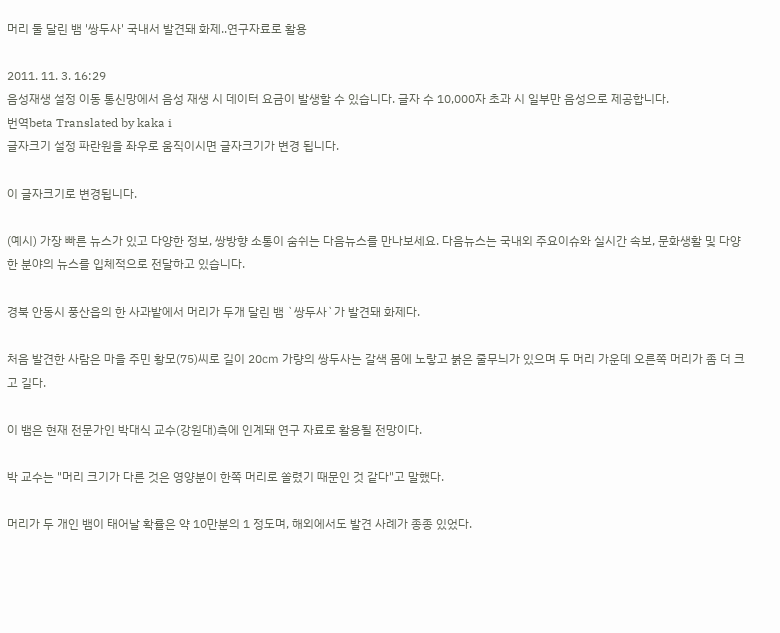머리 둘 달린 뱀 '쌍두사' 국내서 발견돼 화제..연구자료로 활용

2011. 11. 3. 16:29
음성재생 설정 이동 통신망에서 음성 재생 시 데이터 요금이 발생할 수 있습니다. 글자 수 10,000자 초과 시 일부만 음성으로 제공합니다.
번역beta Translated by kaka i
글자크기 설정 파란원을 좌우로 움직이시면 글자크기가 변경 됩니다.

이 글자크기로 변경됩니다.

(예시) 가장 빠른 뉴스가 있고 다양한 정보, 쌍방향 소통이 숨쉬는 다음뉴스를 만나보세요. 다음뉴스는 국내외 주요이슈와 실시간 속보, 문화생활 및 다양한 분야의 뉴스를 입체적으로 전달하고 있습니다.

경북 안동시 풍산읍의 한 사과밭에서 머리가 두개 달린 뱀 `쌍두사`가 발견돼 화제다.

처음 발견한 사람은 마을 주민 황모(75)씨로 길이 20㎝ 가량의 쌍두사는 갈색 몸에 노랗고 붉은 줄무늬가 있으며 두 머리 가운데 오른쪽 머리가 좀 더 크고 길다.

이 뱀은 현재 전문가인 박대식 교수(강원대)측에 인계돼 연구 자료로 활용될 전망이다.

박 교수는 "머리 크기가 다른 것은 영양분이 한쪽 머리로 쏠렸기 때문인 것 같다"고 말했다.

머리가 두 개인 뱀이 태어날 확률은 약 10만분의 1 정도며, 해외에서도 발견 사례가 종종 있었다.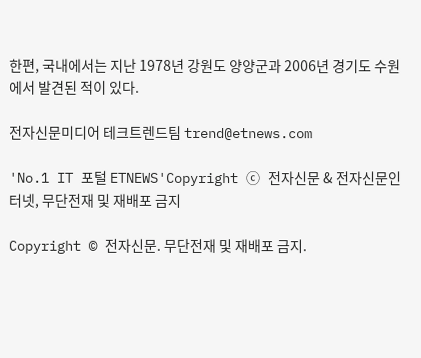한편, 국내에서는 지난 1978년 강원도 양양군과 2006년 경기도 수원에서 발견된 적이 있다.

전자신문미디어 테크트렌드팀 trend@etnews.com

'No.1 IT 포털 ETNEWS'Copyright ⓒ 전자신문 & 전자신문인터넷, 무단전재 및 재배포 금지

Copyright © 전자신문. 무단전재 및 재배포 금지.